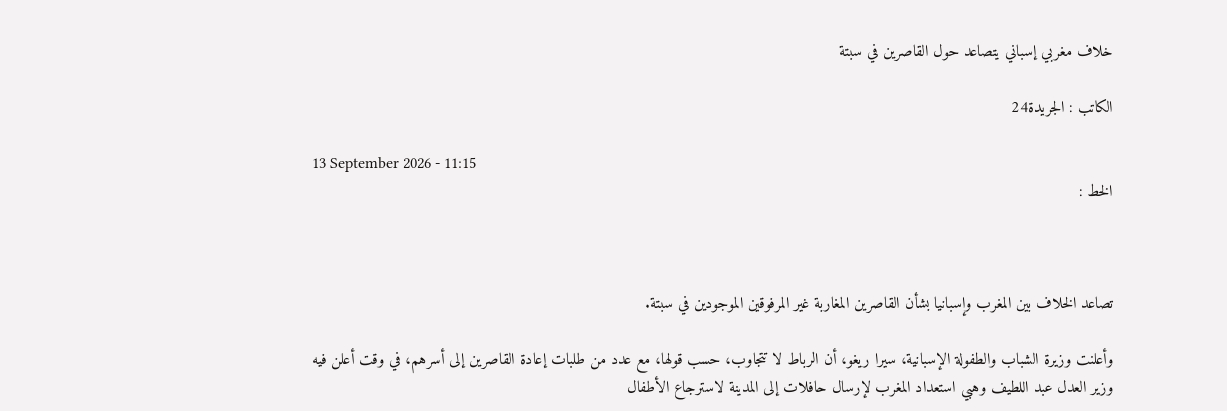خلاف مغربي إسباني يتصاعد حول القاصرين في سبتة

الكاتب : الجريدة24

13 September 2026 - 11:15
الخط :



تصاعد الخلاف بين المغرب وإسبانيا بشأن القاصرين المغاربة غير المرفوقين الموجودين في سبتة.

وأعلنت وزيرة الشباب والطفولة الإسبانية، سيرا ريغو، أن الرباط لا تتجاوب، حسب قولها، مع عدد من طلبات إعادة القاصرين إلى أسرهم، في وقت أعلن فيه وزير العدل عبد اللطيف وهبي استعداد المغرب لإرسال حافلات إلى المدينة لاسترجاع الأطفال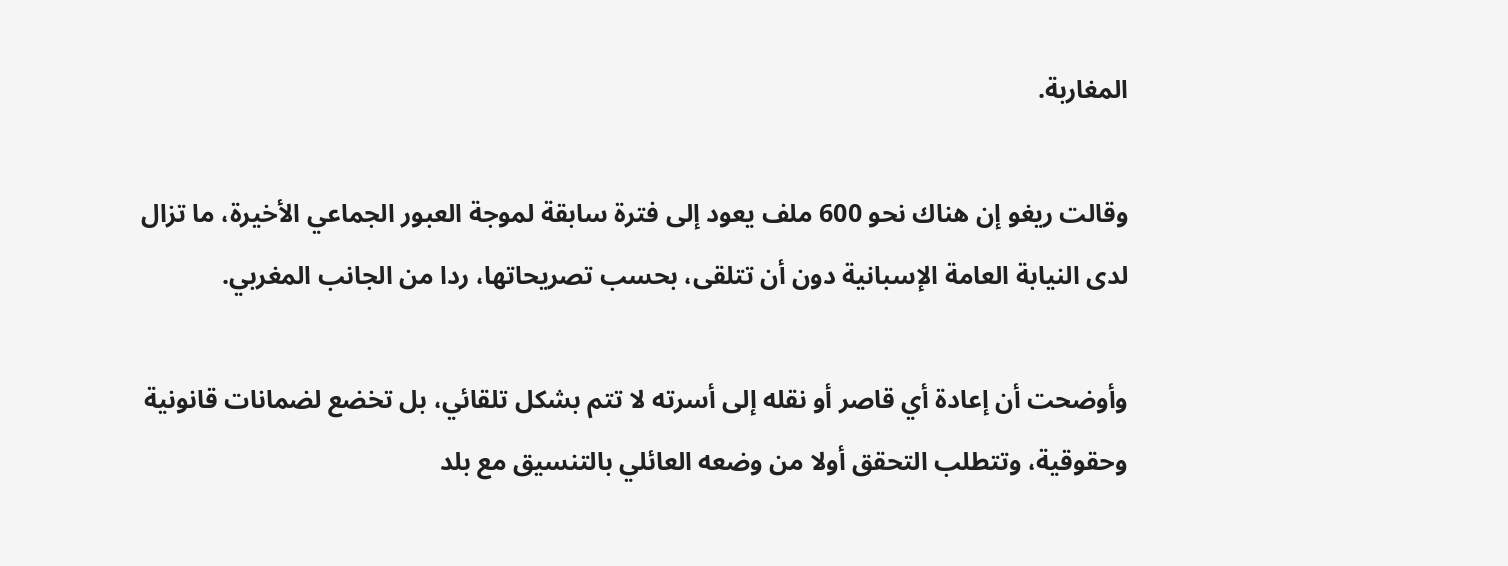المغاربة.

وقالت ريغو إن هناك نحو 600 ملف يعود إلى فترة سابقة لموجة العبور الجماعي الأخيرة، ما تزال لدى النيابة العامة الإسبانية دون أن تتلقى، بحسب تصريحاتها، ردا من الجانب المغربي.

وأوضحت أن إعادة أي قاصر أو نقله إلى أسرته لا تتم بشكل تلقائي، بل تخضع لضمانات قانونية وحقوقية، وتتطلب التحقق أولا من وضعه العائلي بالتنسيق مع بلد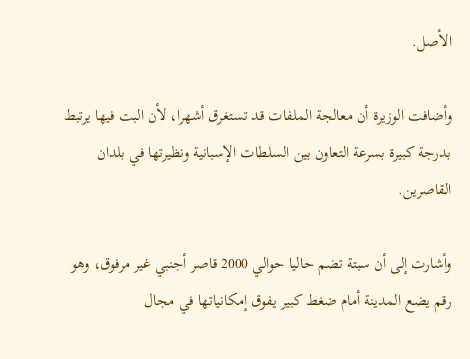الأصل.

وأضافت الوزيرة أن معالجة الملفات قد تستغرق أشهرا، لأن البت فيها يرتبط بدرجة كبيرة بسرعة التعاون بين السلطات الإسبانية ونظيرتها في بلدان القاصرين.

وأشارت إلى أن سبتة تضم حاليا حوالي 2000 قاصر أجنبي غير مرفوق، وهو رقم يضع المدينة أمام ضغط كبير يفوق إمكانياتها في مجال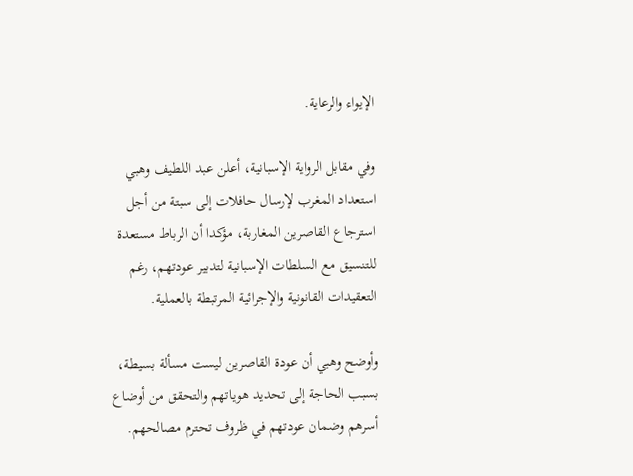الإيواء والرعاية.

وفي مقابل الرواية الإسبانية، أعلن عبد اللطيف وهبي استعداد المغرب لإرسال حافلات إلى سبتة من أجل استرجاع القاصرين المغاربة، مؤكدا أن الرباط مستعدة للتنسيق مع السلطات الإسبانية لتدبير عودتهم، رغم التعقيدات القانونية والإجرائية المرتبطة بالعملية.

وأوضح وهبي أن عودة القاصرين ليست مسألة بسيطة، بسبب الحاجة إلى تحديد هوياتهم والتحقق من أوضاع أسرهم وضمان عودتهم في ظروف تحترم مصالحهم.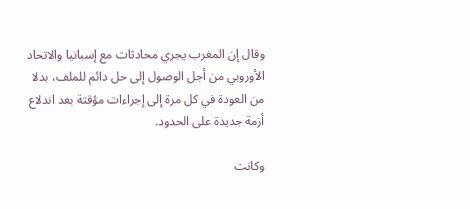وقال إن المغرب يجري محادثات مع إسبانيا والاتحاد الأوروبي من أجل الوصول إلى حل دائم للملف، بدلا من العودة في كل مرة إلى إجراءات مؤقتة بعد اندلاع أزمة جديدة على الحدود.

وكانت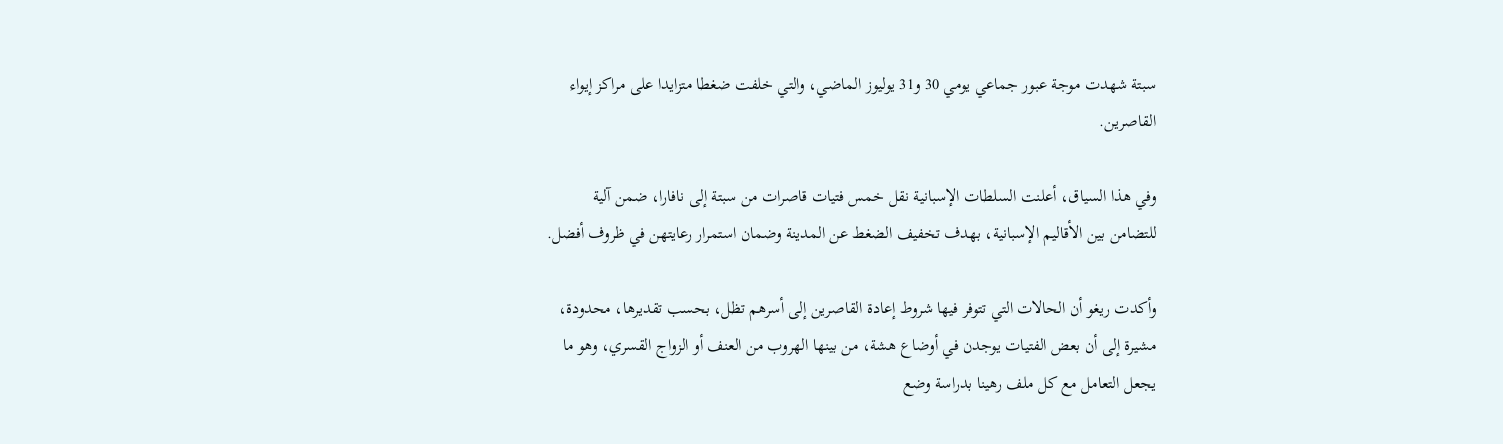سبتة شهدت موجة عبور جماعي يومي 30 و31 يوليوز الماضي، والتي خلفت ضغطا متزايدا على مراكز إيواء القاصرين.

وفي هذا السياق، أعلنت السلطات الإسبانية نقل خمس فتيات قاصرات من سبتة إلى نافارا، ضمن آلية للتضامن بين الأقاليم الإسبانية، بهدف تخفيف الضغط عن المدينة وضمان استمرار رعايتهن في ظروف أفضل.

وأكدت ريغو أن الحالات التي تتوفر فيها شروط إعادة القاصرين إلى أسرهم تظل، بحسب تقديرها، محدودة، مشيرة إلى أن بعض الفتيات يوجدن في أوضاع هشة، من بينها الهروب من العنف أو الزواج القسري، وهو ما يجعل التعامل مع كل ملف رهينا بدراسة وضع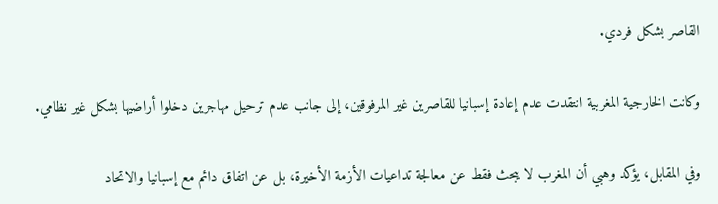القاصر بشكل فردي.

وكانت الخارجية المغربية انتقدت عدم إعادة إسبانيا للقاصرين غير المرفوقين، إلى جانب عدم ترحيل مهاجرين دخلوا أراضيها بشكل غير نظامي.

وفي المقابل، يؤكد وهبي أن المغرب لا يبحث فقط عن معالجة تداعيات الأزمة الأخيرة، بل عن اتفاق دائم مع إسبانيا والاتحاد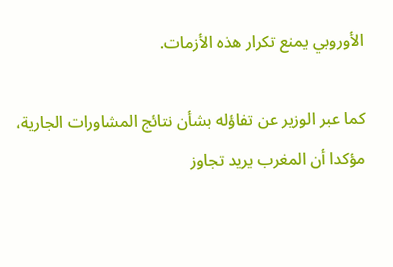الأوروبي يمنع تكرار هذه الأزمات.

كما عبر الوزير عن تفاؤله بشأن نتائج المشاورات الجارية، مؤكدا أن المغرب يريد تجاوز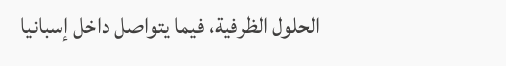الحلول الظرفية، فيما يتواصل داخل إسبانيا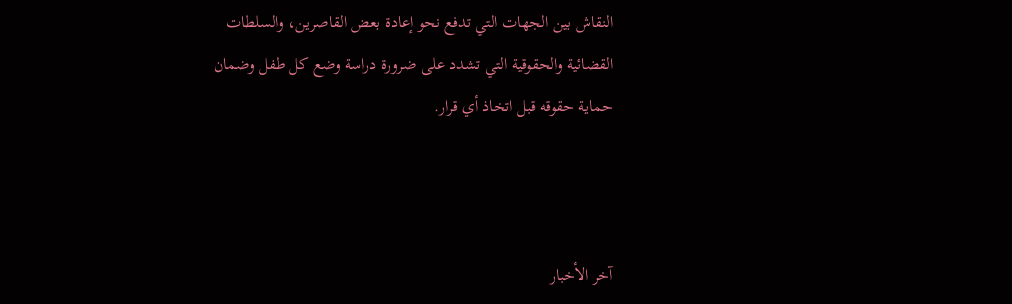النقاش بين الجهات التي تدفع نحو إعادة بعض القاصرين، والسلطات القضائية والحقوقية التي تشدد على ضرورة دراسة وضع كل طفل وضمان حماية حقوقه قبل اتخاذ أي قرار.



آخر الأخبار